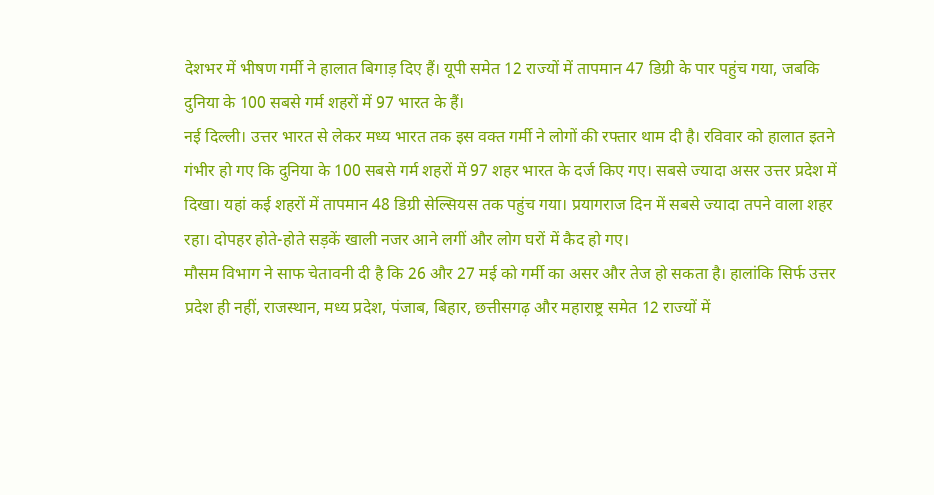देशभर में भीषण गर्मी ने हालात बिगाड़ दिए हैं। यूपी समेत 12 राज्यों में तापमान 47 डिग्री के पार पहुंच गया, जबकि दुनिया के 100 सबसे गर्म शहरों में 97 भारत के हैं।
नई दिल्ली। उत्तर भारत से लेकर मध्य भारत तक इस वक्त गर्मी ने लोगों की रफ्तार थाम दी है। रविवार को हालात इतने गंभीर हो गए कि दुनिया के 100 सबसे गर्म शहरों में 97 शहर भारत के दर्ज किए गए। सबसे ज्यादा असर उत्तर प्रदेश में दिखा। यहां कई शहरों में तापमान 48 डिग्री सेल्सियस तक पहुंच गया। प्रयागराज दिन में सबसे ज्यादा तपने वाला शहर रहा। दोपहर होते-होते सड़कें खाली नजर आने लगीं और लोग घरों में कैद हो गए।
मौसम विभाग ने साफ चेतावनी दी है कि 26 और 27 मई को गर्मी का असर और तेज हो सकता है। हालांकि सिर्फ उत्तर प्रदेश ही नहीं, राजस्थान, मध्य प्रदेश, पंजाब, बिहार, छत्तीसगढ़ और महाराष्ट्र समेत 12 राज्यों में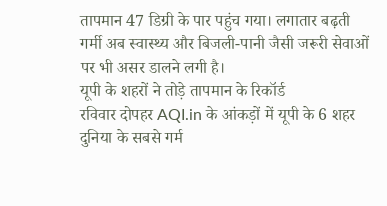तापमान 47 डिग्री के पार पहुंच गया। लगातार बढ़ती गर्मी अब स्वास्थ्य और बिजली-पानी जैसी जरूरी सेवाओं पर भी असर डालने लगी है।
यूपी के शहरों ने तोड़े तापमान के रिकॉर्ड
रविवार दोपहर AQI.in के आंकड़ों में यूपी के 6 शहर दुनिया के सबसे गर्म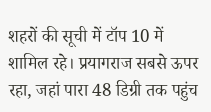शहरों की सूची में टॉप 10 में शामिल रहे। प्रयागराज सबसे ऊपर रहा, जहां पारा 48 डिग्री तक पहुंच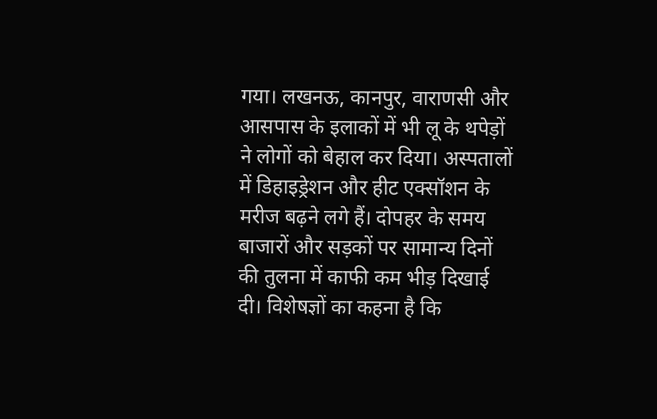गया। लखनऊ, कानपुर, वाराणसी और आसपास के इलाकों में भी लू के थपेड़ों ने लोगों को बेहाल कर दिया। अस्पतालों में डिहाइड्रेशन और हीट एक्सॉशन के मरीज बढ़ने लगे हैं। दोपहर के समय बाजारों और सड़कों पर सामान्य दिनों की तुलना में काफी कम भीड़ दिखाई दी। विशेषज्ञों का कहना है कि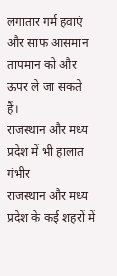लगातार गर्म हवाएं और साफ आसमान तापमान को और ऊपर ले जा सकते हैं।
राजस्थान और मध्य प्रदेश में भी हालात गंभीर
राजस्थान और मध्य प्रदेश के कई शहरों में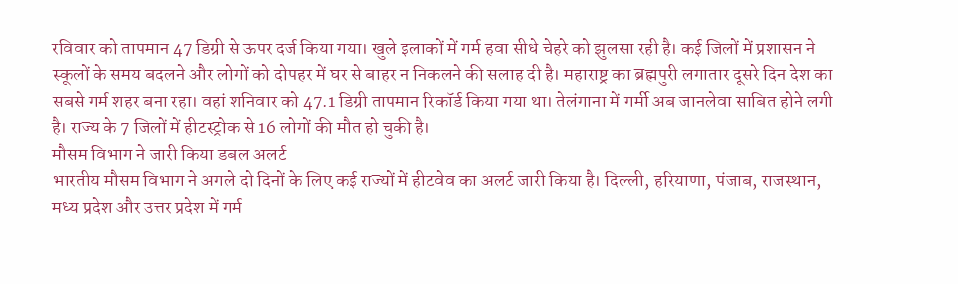रविवार को तापमान 47 डिग्री से ऊपर दर्ज किया गया। खुले इलाकों में गर्म हवा सीधे चेहरे को झुलसा रही है। कई जिलों में प्रशासन ने स्कूलों के समय बदलने और लोगों को दोपहर में घर से बाहर न निकलने की सलाह दी है। महाराष्ट्र का ब्रह्मपुरी लगातार दूसरे दिन देश का सबसे गर्म शहर बना रहा। वहां शनिवार को 47.1 डिग्री तापमान रिकॉर्ड किया गया था। तेलंगाना में गर्मी अब जानलेवा साबित होने लगी है। राज्य के 7 जिलों में हीटस्ट्रोक से 16 लोगों की मौत हो चुकी है।
मौसम विभाग ने जारी किया डबल अलर्ट
भारतीय मौसम विभाग ने अगले दो दिनों के लिए कई राज्यों में हीटवेव का अलर्ट जारी किया है। दिल्ली, हरियाणा, पंजाब, राजस्थान, मध्य प्रदेश और उत्तर प्रदेश में गर्म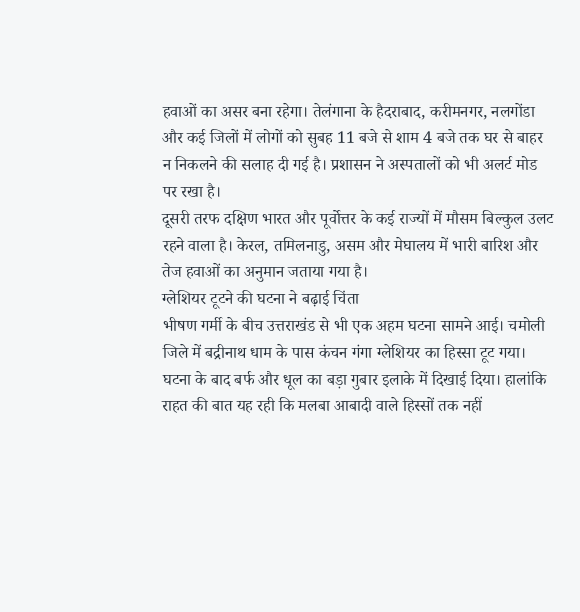हवाओं का असर बना रहेगा। तेलंगाना के हैदराबाद, करीमनगर, नलगोंडा और कई जिलों में लोगों को सुबह 11 बजे से शाम 4 बजे तक घर से बाहर न निकलने की सलाह दी गई है। प्रशासन ने अस्पतालों को भी अलर्ट मोड पर रखा है।
दूसरी तरफ दक्षिण भारत और पूर्वोत्तर के कई राज्यों में मौसम बिल्कुल उलट रहने वाला है। केरल, तमिलनाडु, असम और मेघालय में भारी बारिश और तेज हवाओं का अनुमान जताया गया है।
ग्लेशियर टूटने की घटना ने बढ़ाई चिंता
भीषण गर्मी के बीच उत्तराखंड से भी एक अहम घटना सामने आई। चमोली जिले में बद्रीनाथ धाम के पास कंचन गंगा ग्लेशियर का हिस्सा टूट गया। घटना के बाद बर्फ और धूल का बड़ा गुबार इलाके में दिखाई दिया। हालांकि राहत की बात यह रही कि मलबा आबादी वाले हिस्सों तक नहीं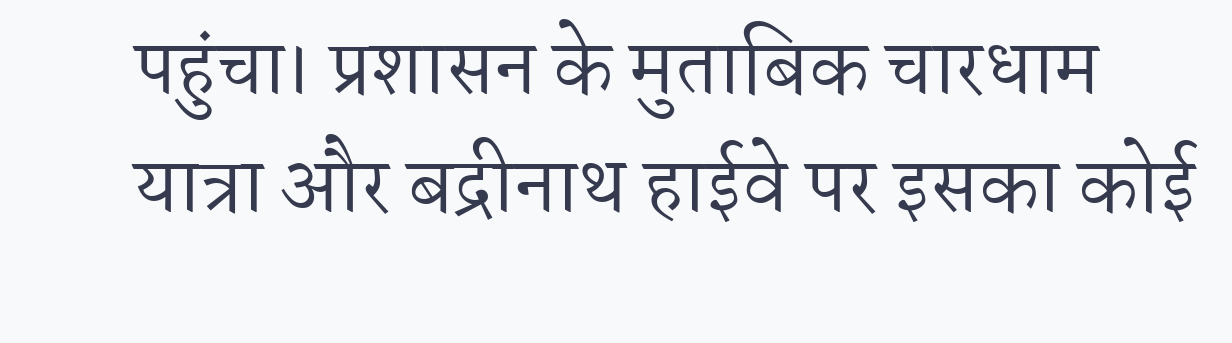पहुंचा। प्रशासन के मुताबिक चारधाम यात्रा और बद्रीनाथ हाईवे पर इसका कोई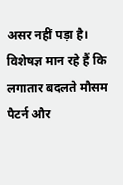असर नहीं पड़ा है। विशेषज्ञ मान रहे हैं कि लगातार बदलते मौसम पैटर्न और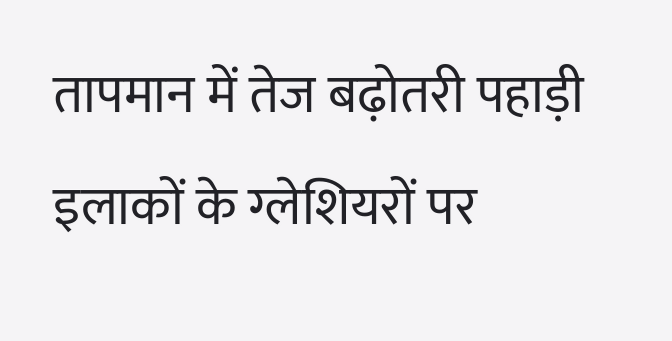तापमान में तेज बढ़ोतरी पहाड़ी इलाकों के ग्लेशियरों पर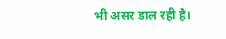भी असर डाल रही है।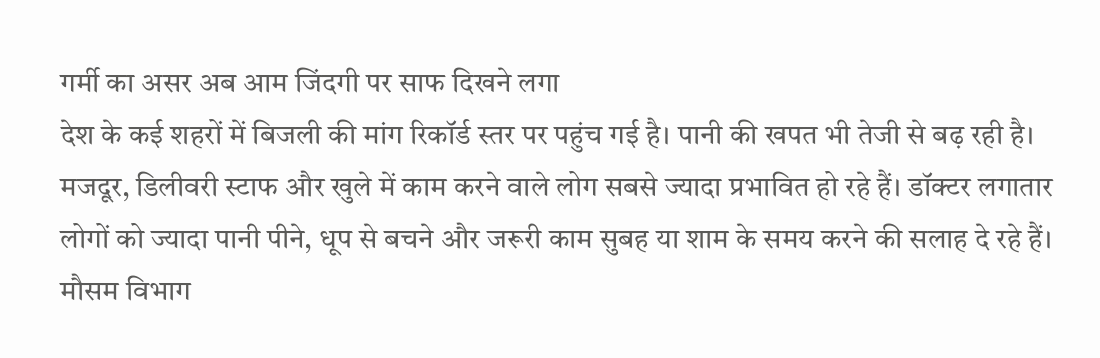गर्मी का असर अब आम जिंदगी पर साफ दिखने लगा
देश के कई शहरों में बिजली की मांग रिकॉर्ड स्तर पर पहुंच गई है। पानी की खपत भी तेजी से बढ़ रही है। मजदूर, डिलीवरी स्टाफ और खुले में काम करने वाले लोग सबसे ज्यादा प्रभावित हो रहे हैं। डॉक्टर लगातार लोगों को ज्यादा पानी पीने, धूप से बचने और जरूरी काम सुबह या शाम के समय करने की सलाह दे रहे हैं। मौसम विभाग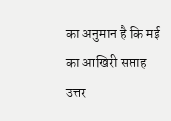का अनुमान है कि मई का आखिरी सप्ताह उत्तर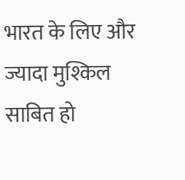भारत के लिए और ज्यादा मुश्किल साबित हो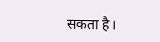सकता है।